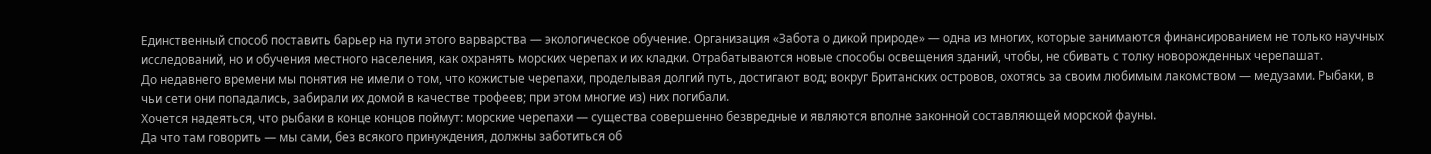Единственный способ поставить барьер на пути этого варварства — экологическое обучение. Организация «Забота о дикой природе» — одна из многих, которые занимаются финансированием не только научных исследований, но и обучения местного населения, как охранять морских черепах и их кладки. Отрабатываются новые способы освещения зданий, чтобы, не сбивать с толку новорожденных черепашат.
До недавнего времени мы понятия не имели о том, что кожистые черепахи, проделывая долгий путь, достигают вод; вокруг Британских островов, охотясь за своим любимым лакомством — медузами. Рыбаки, в чьи сети они попадались, забирали их домой в качестве трофеев; при этом многие из) них погибали.
Хочется надеяться, что рыбаки в конце концов поймут: морские черепахи — существа совершенно безвредные и являются вполне законной составляющей морской фауны.
Да что там говорить — мы сами, без всякого принуждения, должны заботиться об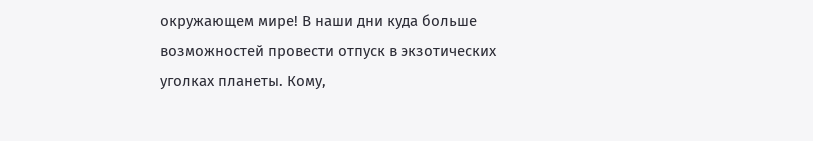окружающем мире! В наши дни куда больше возможностей провести отпуск в экзотических уголках планеты. Кому,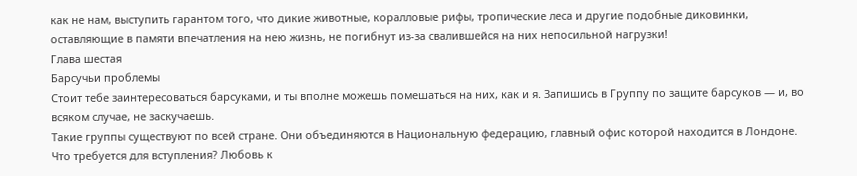как не нам, выступить гарантом того, что дикие животные, коралловые рифы, тропические леса и другие подобные диковинки, оставляющие в памяти впечатления на нею жизнь, не погибнут из-за свалившейся на них непосильной нагрузки!
Глава шестая
Барсучьи проблемы
Стоит тебе заинтересоваться барсуками, и ты вполне можешь помешаться на них, как и я. Запишись в Группу по защите барсуков — и, во всяком случае, не заскучаешь.
Такие группы существуют по всей стране. Они объединяются в Национальную федерацию, главный офис которой находится в Лондоне. Что требуется для вступления? Любовь к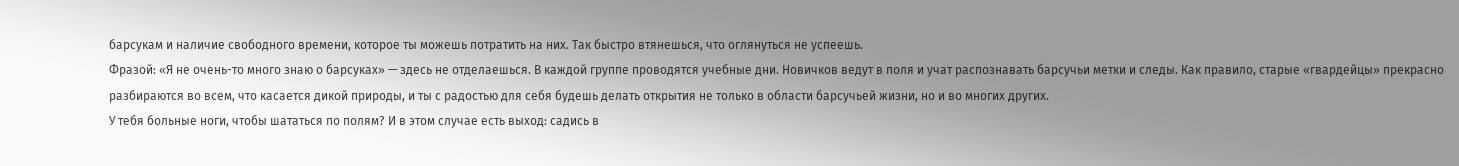барсукам и наличие свободного времени, которое ты можешь потратить на них. Так быстро втянешься, что оглянуться не успеешь.
Фразой: «Я не очень-то много знаю о барсуках» — здесь не отделаешься. В каждой группе проводятся учебные дни. Новичков ведут в поля и учат распознавать барсучьи метки и следы. Как правило, старые «гвардейцы» прекрасно разбираются во всем, что касается дикой природы, и ты с радостью для себя будешь делать открытия не только в области барсучьей жизни, но и во многих других.
У тебя больные ноги, чтобы шататься по полям? И в этом случае есть выход: садись в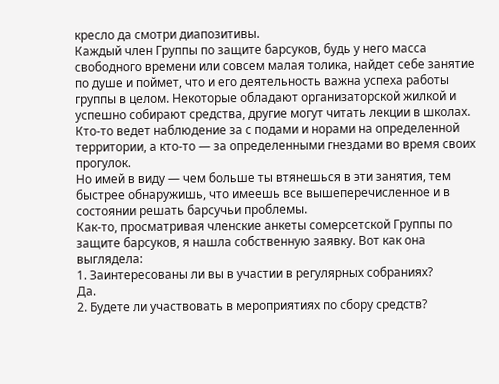кресло да смотри диапозитивы.
Каждый член Группы по защите барсуков, будь у него масса свободного времени или совсем малая толика, найдет себе занятие по душе и поймет, что и его деятельность важна успеха работы группы в целом. Некоторые обладают организаторской жилкой и успешно собирают средства, другие могут читать лекции в школах. Кто-то ведет наблюдение за с подами и норами на определенной территории, а кто-то — за определенными гнездами во время своих прогулок.
Но имей в виду — чем больше ты втянешься в эти занятия, тем быстрее обнаружишь, что имеешь все вышеперечисленное и в состоянии решать барсучьи проблемы.
Как-то, просматривая членские анкеты сомерсетской Группы по защите барсуков, я нашла собственную заявку. Вот как она выглядела:
1. Заинтересованы ли вы в участии в регулярных собраниях?
Да.
2. Будете ли участвовать в мероприятиях по сбору средств?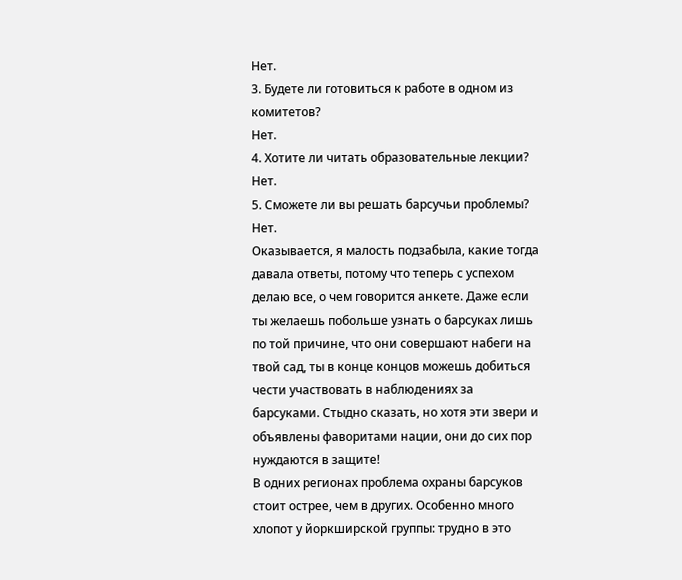Нет.
3. Будете ли готовиться к работе в одном из комитетов?
Нет.
4. Хотите ли читать образовательные лекции?
Нет.
5. Сможете ли вы решать барсучьи проблемы?
Нет.
Оказывается, я малость подзабыла, какие тогда давала ответы, потому что теперь с успехом делаю все, о чем говорится анкете. Даже если ты желаешь побольше узнать о барсуках лишь по той причине, что они совершают набеги на твой сад, ты в конце концов можешь добиться чести участвовать в наблюдениях за барсуками. Стыдно сказать, но хотя эти звери и объявлены фаворитами нации, они до сих пор нуждаются в защите!
В одних регионах проблема охраны барсуков стоит острее, чем в других. Особенно много хлопот у йоркширской группы: трудно в это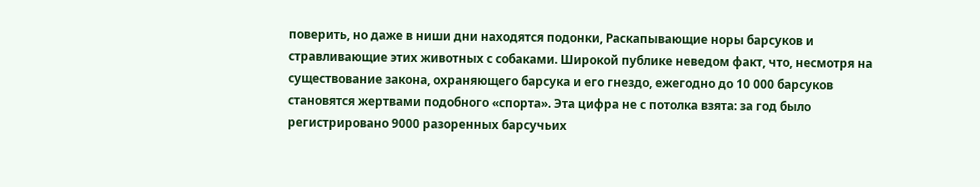поверить, но даже в ниши дни находятся подонки, Раскапывающие норы барсуков и стравливающие этих животных с собаками. Широкой публике неведом факт, что, несмотря на существование закона, охраняющего барсука и его гнездо, ежегодно до 10 000 барсуков становятся жертвами подобного «спорта». Эта цифра не с потолка взята: за год было регистрировано 9000 разоренных барсучьих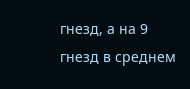гнезд, а на 9 гнезд в среднем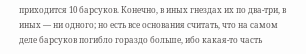приходится 10 барсуков. Конечно, в иных гнездах их по два-три, в иных — ни одного; но есть все основания считать, что на самом деле барсуков погибло гораздо больше, ибо какая-то часть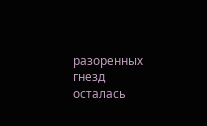разоренных гнезд осталась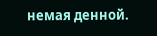немая денной.